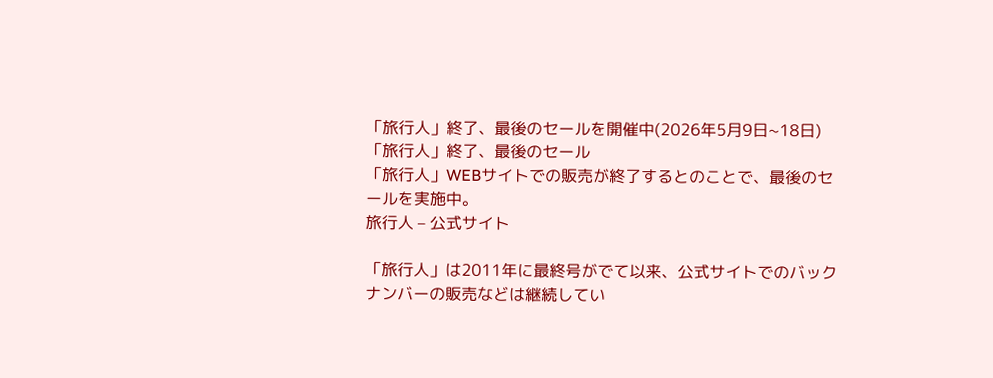「旅行人」終了、最後のセールを開催中(2026年5月9日~18日)
「旅行人」終了、最後のセール
「旅行人」WEBサイトでの販売が終了するとのことで、最後のセールを実施中。
旅行人 – 公式サイト

「旅行人」は2011年に最終号がでて以来、公式サイトでのバックナンバーの販売などは継続してい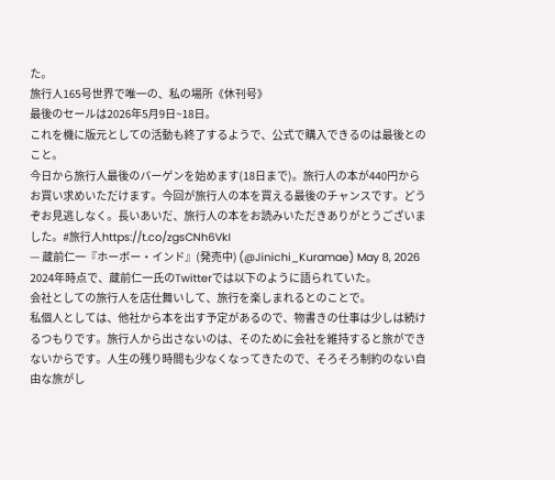た。
旅行人165号世界で唯一の、私の場所《休刊号》
最後のセールは2026年5月9日~18日。
これを機に版元としての活動も終了するようで、公式で購入できるのは最後とのこと。
今日から旅行人最後のバーゲンを始めます(18日まで)。旅行人の本が440円からお買い求めいただけます。今回が旅行人の本を買える最後のチャンスです。どうぞお見逃しなく。長いあいだ、旅行人の本をお読みいただきありがとうございました。#旅行人https://t.co/zgsCNh6VkI
— 蔵前仁一『ホーボー・インド』(発売中) (@Jinichi_Kuramae) May 8, 2026
2024年時点で、蔵前仁一氏のTwitterでは以下のように語られていた。
会社としての旅行人を店仕舞いして、旅行を楽しまれるとのことで。
私個人としては、他社から本を出す予定があるので、物書きの仕事は少しは続けるつもりです。旅行人から出さないのは、そのために会社を維持すると旅ができないからです。人生の残り時間も少なくなってきたので、そろそろ制約のない自由な旅がし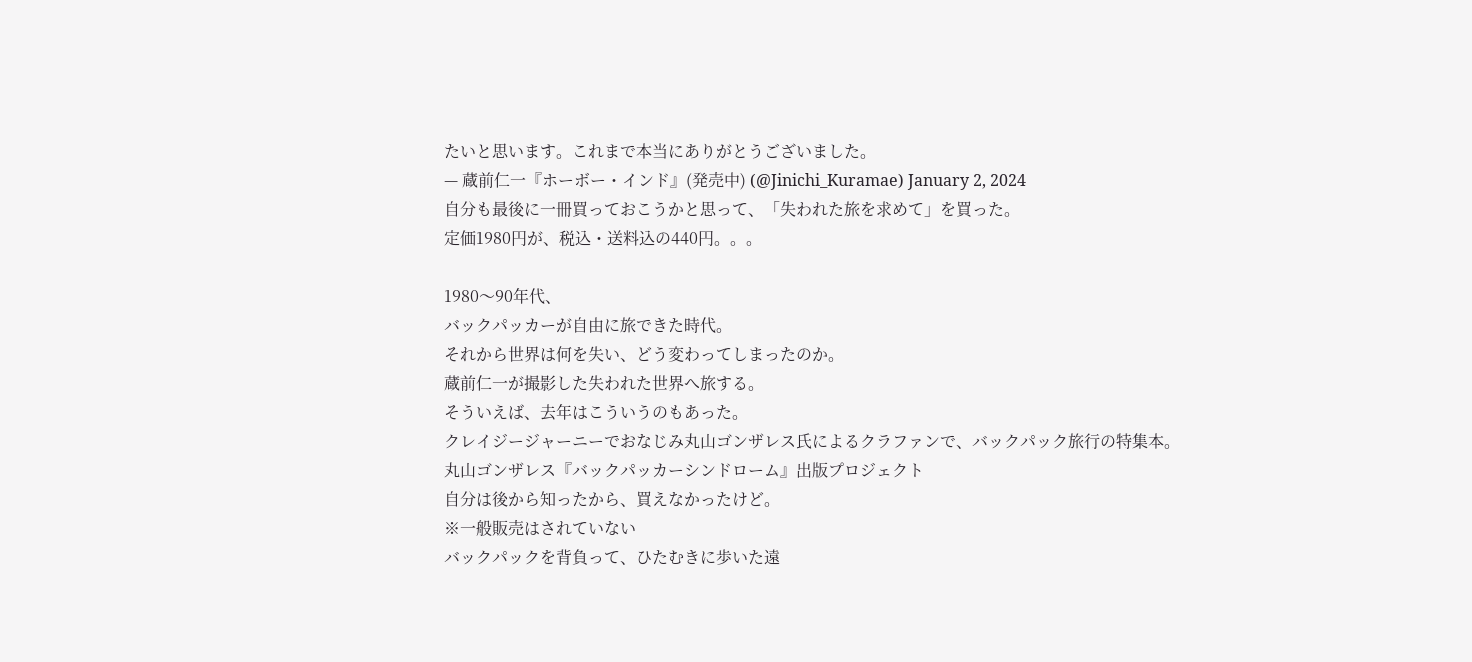たいと思います。これまで本当にありがとうございました。
— 蔵前仁一『ホーボー・インド』(発売中) (@Jinichi_Kuramae) January 2, 2024
自分も最後に一冊買っておこうかと思って、「失われた旅を求めて」を買った。
定価1980円が、税込・送料込の440円。。。

1980〜90年代、
バックパッカーが自由に旅できた時代。
それから世界は何を失い、どう変わってしまったのか。
蔵前仁一が撮影した失われた世界へ旅する。
そういえば、去年はこういうのもあった。
クレイジージャーニーでおなじみ丸山ゴンザレス氏によるクラファンで、バックパック旅行の特集本。
丸山ゴンザレス『バックパッカーシンドローム』出版プロジェクト
自分は後から知ったから、買えなかったけど。
※一般販売はされていない
バックパックを背負って、ひたむきに歩いた遠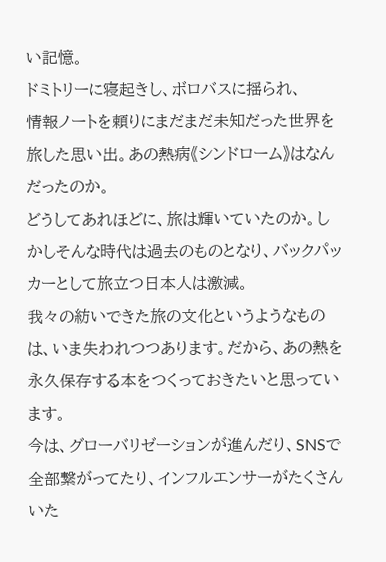い記憶。
ドミトリーに寝起きし、ボロバスに揺られ、
情報ノートを頼りにまだまだ未知だった世界を旅した思い出。あの熱病《シンドローム》はなんだったのか。
どうしてあれほどに、旅は輝いていたのか。しかしそんな時代は過去のものとなり、バックパッカーとして旅立つ日本人は激減。
我々の紡いできた旅の文化というようなものは、いま失われつつあります。だから、あの熱を永久保存する本をつくっておきたいと思っています。
今は、グローバリゼーションが進んだり、SNSで全部繋がってたり、インフルエンサーがたくさんいた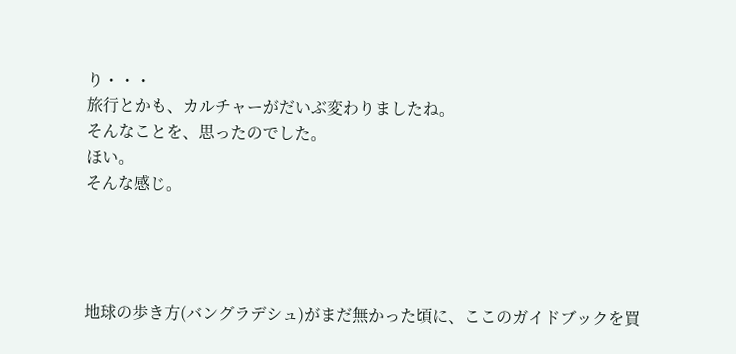り・・・
旅行とかも、カルチャーがだいぶ変わりましたね。
そんなことを、思ったのでした。
ほい。
そんな感じ。




地球の歩き方(バングラデシュ)がまだ無かった頃に、ここのガイドブックを買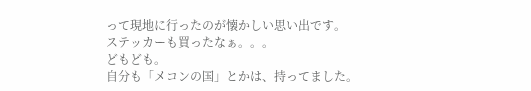って現地に行ったのが懐かしい思い出です。
ステッカーも買ったなぁ。。。
どもども。
自分も「メコンの国」とかは、持ってました。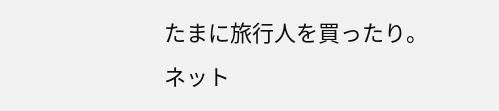たまに旅行人を買ったり。
ネット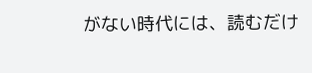がない時代には、読むだけ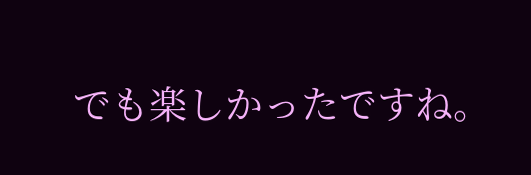でも楽しかったですね。